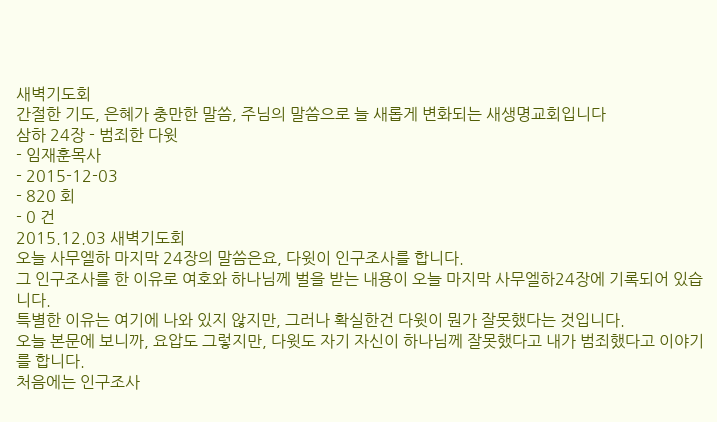새벽기도회
간절한 기도, 은혜가 충만한 말씀, 주님의 말씀으로 늘 새롭게 변화되는 새생명교회입니다
삼하 24장 - 범죄한 다윗
- 임재훈목사
- 2015-12-03
- 820 회
- 0 건
2015.12.03 새벽기도회
오늘 사무엘하 마지막 24장의 말씀은요, 다윗이 인구조사를 합니다.
그 인구조사를 한 이유로 여호와 하나님께 벌을 받는 내용이 오늘 마지막 사무엘하24장에 기록되어 있습니다.
특별한 이유는 여기에 나와 있지 않지만, 그러나 확실한건 다윗이 뭔가 잘못했다는 것입니다.
오늘 본문에 보니까, 요압도 그렇지만, 다윗도 자기 자신이 하나님께 잘못했다고 내가 범죄했다고 이야기를 합니다.
처음에는 인구조사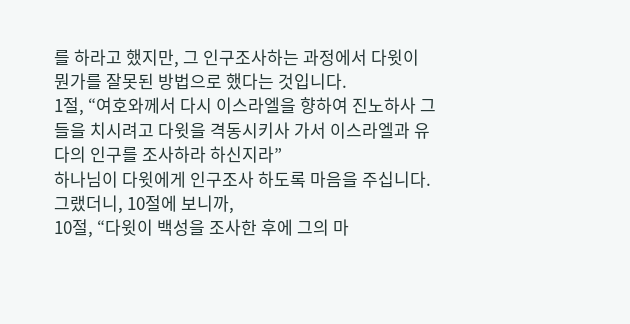를 하라고 했지만, 그 인구조사하는 과정에서 다윗이 뭔가를 잘못된 방법으로 했다는 것입니다.
1절, “여호와께서 다시 이스라엘을 향하여 진노하사 그들을 치시려고 다윗을 격동시키사 가서 이스라엘과 유다의 인구를 조사하라 하신지라”
하나님이 다윗에게 인구조사 하도록 마음을 주십니다. 그랬더니, 10절에 보니까,
10절, “다윗이 백성을 조사한 후에 그의 마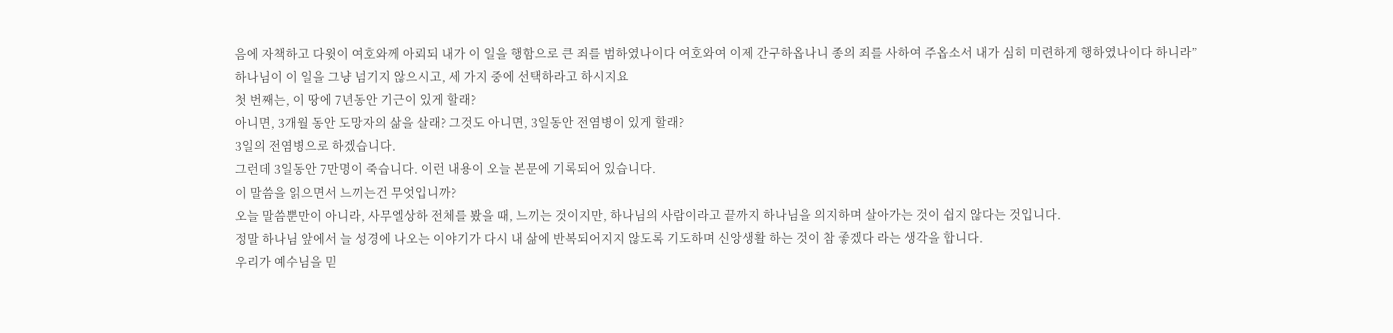음에 자책하고 다윗이 여호와께 아뢰되 내가 이 일을 행함으로 큰 죄를 범하였나이다 여호와여 이제 간구하옵나니 종의 죄를 사하여 주옵소서 내가 심히 미련하게 행하였나이다 하니라”
하나님이 이 일을 그냥 넘기지 않으시고, 세 가지 중에 선택하라고 하시지요
첫 번째는, 이 땅에 7년동안 기근이 있게 할래?
아니면, 3개월 동안 도망자의 삶을 살래? 그것도 아니면, 3일동안 전염병이 있게 할래?
3일의 전염병으로 하겠습니다.
그런데 3일동안 7만명이 죽습니다. 이런 내용이 오늘 본문에 기록되어 있습니다.
이 말씀을 읽으면서 느끼는건 무엇입니까?
오늘 말씀뿐만이 아니라, 사무엘상하 전체를 봤을 때, 느끼는 것이지만, 하나님의 사람이라고 끝까지 하나님을 의지하며 살아가는 것이 쉽지 않다는 것입니다.
정말 하나님 앞에서 늘 성경에 나오는 이야기가 다시 내 삶에 반복되어지지 않도록 기도하며 신앙생활 하는 것이 참 좋겠다 라는 생각을 합니다.
우리가 예수님을 믿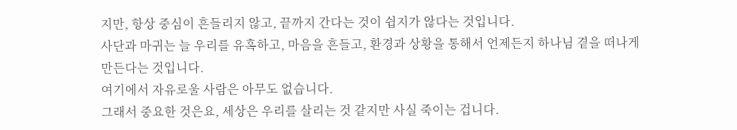지만, 항상 중심이 흔들리지 않고, 끝까지 간다는 것이 쉽지가 않다는 것입니다.
사단과 마귀는 늘 우리를 유혹하고, 마음을 흔들고, 환경과 상황을 통해서 언제든지 하나님 곁을 떠나게 만든다는 것입니다.
여기에서 자유로울 사람은 아무도 없습니다.
그래서 중요한 것은요, 세상은 우리를 살리는 것 같지만 사실 죽이는 겁니다.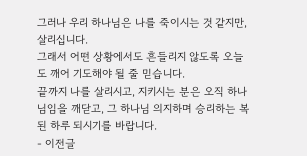그러나 우리 하나님은 나를 죽이시는 것 같지만, 살리십니다.
그래서 어떤 상황에서도 흔들리지 않도록 오늘도 깨어 기도해야 될 줄 믿습니다.
끝까지 나를 살리시고, 지키시는 분은 오직 하나님임을 깨닫고, 그 하나님 의지하며 승리하는 복된 하루 되시기를 바랍니다.
- 이전글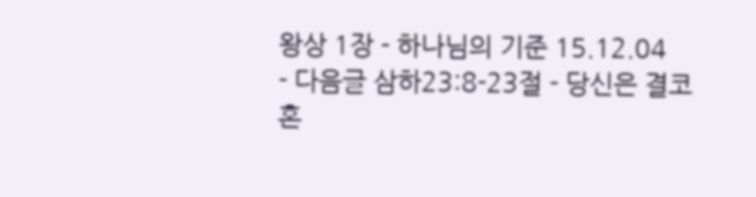왕상 1장 - 하나님의 기준 15.12.04
- 다음글 삼하23:8-23절 - 당신은 결코 혼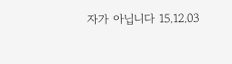자가 아닙니다 15.12.03